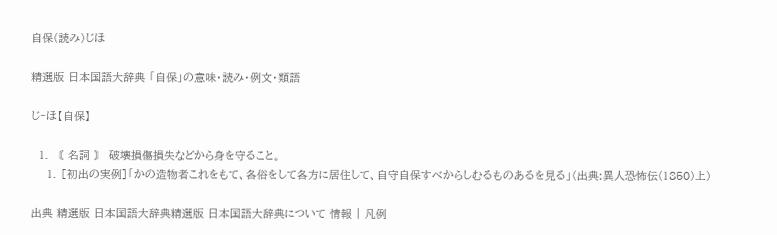自保(読み)じほ

精選版 日本国語大辞典 「自保」の意味・読み・例文・類語

じ‐ほ【自保】

  1. 〘 名詞 〙 破壊損傷損失などから身を守ること。
    1. [初出の実例]「かの造物者これをもて、各俗をして各方に居住して、自守自保すべからしむるものあるを見る」(出典:異人恐怖伝(1850)上)

出典 精選版 日本国語大辞典精選版 日本国語大辞典について 情報 | 凡例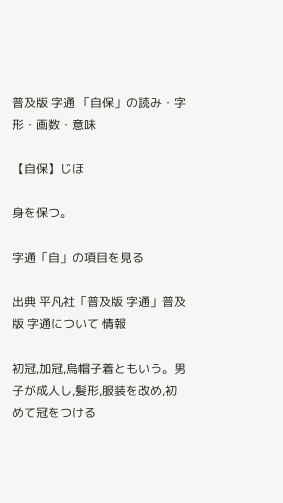普及版 字通 「自保」の読み・字形・画数・意味

【自保】じほ

身を保つ。

字通「自」の項目を見る

出典 平凡社「普及版 字通」普及版 字通について 情報

初冠,加冠,烏帽子着ともいう。男子が成人し,髪形,服装を改め,初めて冠をつける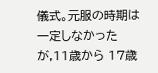儀式。元服の時期は一定しなかったが,11歳から 17歳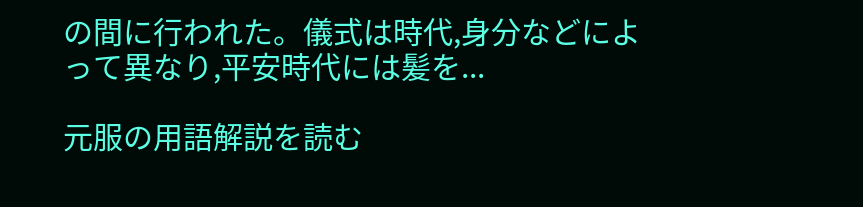の間に行われた。儀式は時代,身分などによって異なり,平安時代には髪を...

元服の用語解説を読む